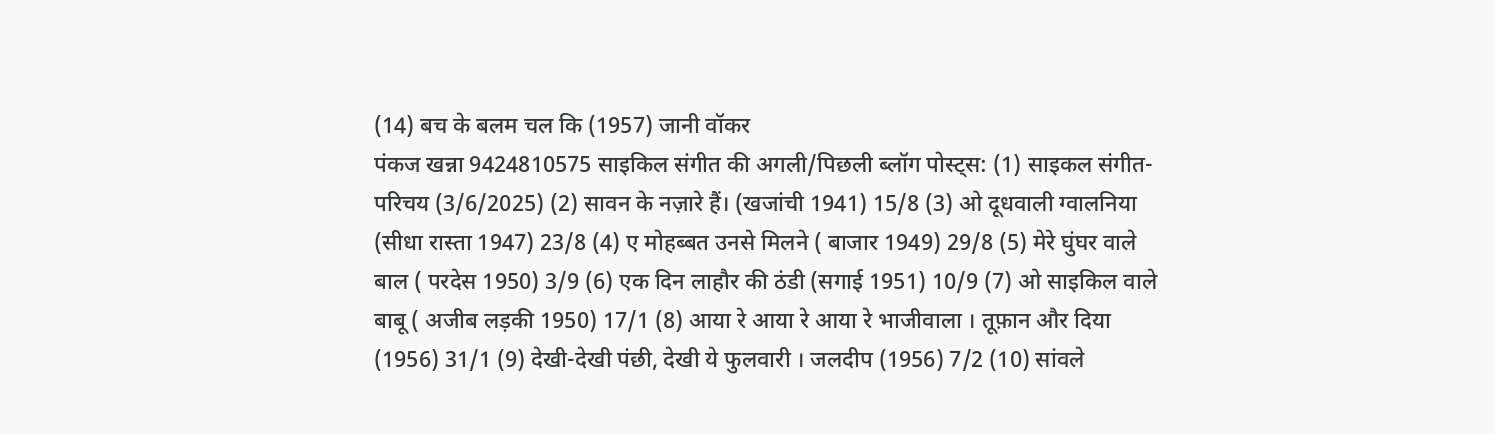(14) बच के बलम चल कि (1957) जानी वॉकर
पंकज खन्ना 9424810575 साइकिल संगीत की अगली/पिछली ब्लॉग पोस्ट्स: (1) साइकल संगीत- परिचय (3/6/2025) (2) सावन के नज़ारे हैं। (खजांची 1941) 15/8 (3) ओ दूधवाली ग्वालनिया (सीधा रास्ता 1947) 23/8 (4) ए मोहब्बत उनसे मिलने ( बाजार 1949) 29/8 (5) मेरे घुंघर वाले बाल ( परदेस 1950) 3/9 (6) एक दिन लाहौर की ठंडी (सगाई 1951) 10/9 (7) ओ साइकिल वाले बाबू ( अजीब लड़की 1950) 17/1 (8) आया रे आया रे आया रे भाजीवाला । तूफ़ान और दिया (1956) 31/1 (9) देखी-देखी पंछी, देखी ये फुलवारी । जलदीप (1956) 7/2 (10) सांवले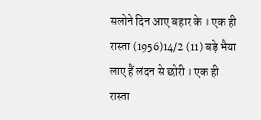सलोने दिन आए बहार के । एक ही रास्ता (1956)14/2 (11) बड़े भैया लाए हैं लंदन से छोरी । एक ही रास्ता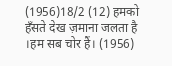(1956)18/2 (12) हमको हँसते देख ज़माना जलता है ।हम सब चोर हैं। (1956)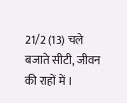21/2 (13) चले बजाते सीटी, जीवन की राहों में ।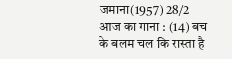जमाना(1957) 28/2 आज का गाना : (14) बच के बलम चल कि रास्ता है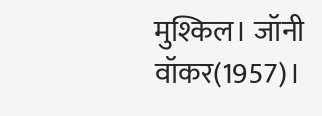मुश्किल। जॉनी वॉकर(1957)।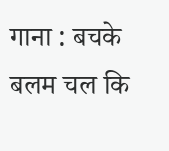गाना : बचके बलम चल कि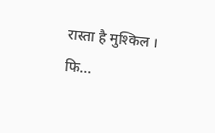रास्ता है मुश्किल । फि...